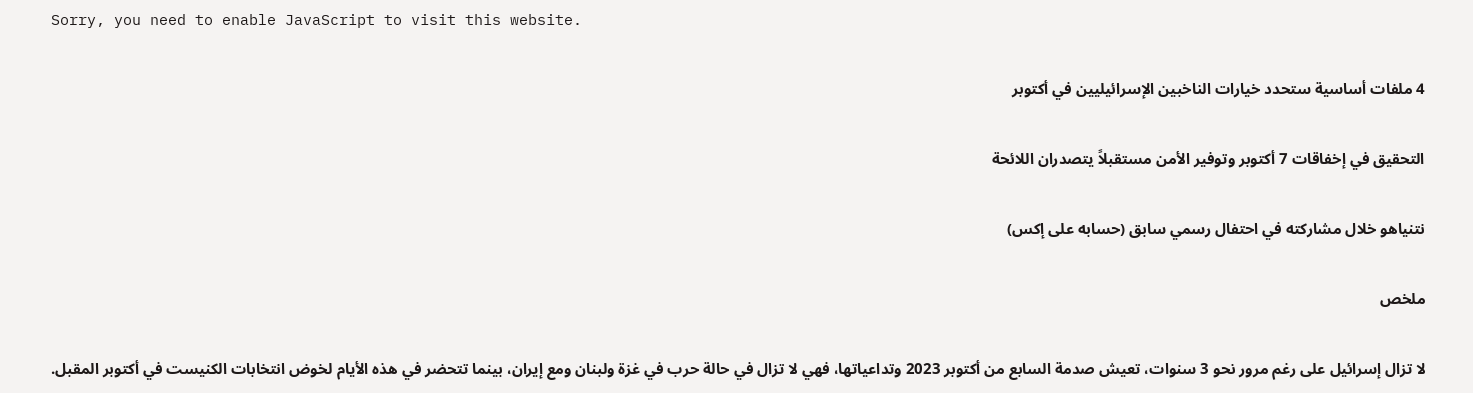Sorry, you need to enable JavaScript to visit this website.

4 ملفات أساسية ستحدد خيارات الناخبين الإسرائيليين في أكتوبر

التحقيق في إخفاقات 7 أكتوبر وتوفير الأمن مستقبلاً يتصدران اللائحة

نتنياهو خلال مشاركته في احتفال رسمي سابق (حسابه على إكس)

ملخص

لا تزال إسرائيل على رغم مرور نحو 3 سنوات، تعيش صدمة السابع من أكتوبر 2023 وتداعياتها، فهي لا تزال في حالة حرب في غزة ولبنان ومع إيران، بينما تتحضر في هذه الأيام لخوض انتخابات الكنيست في أكتوبر المقبل.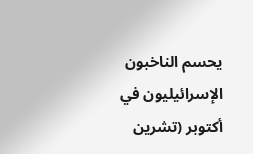يحسم الناخبون الإسرائيليون في أكتوبر (تشرين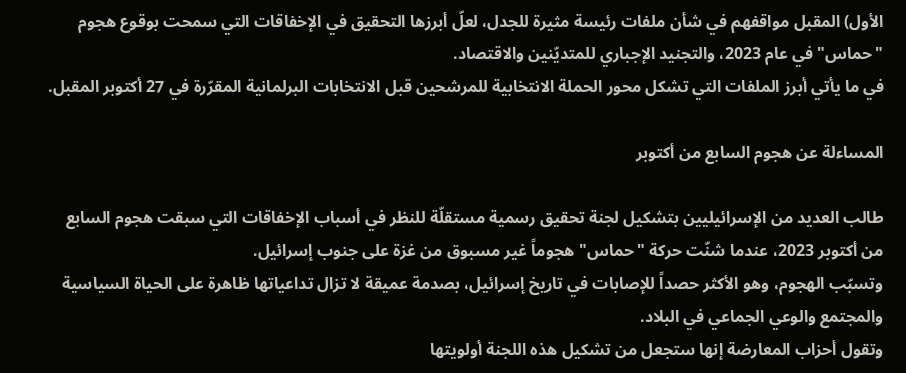الأول) المقبل مواقفهم في شأن ملفات رئيسة مثيرة للجدل، لعلّ أبرزها التحقيق في الإخفاقات التي سمحت بوقوع هجوم "حماس" في عام 2023، والتجنيد الإجباري للمتديّنين والاقتصاد.
في ما يأتي أبرز الملفات التي تشكل محور الحملة الانتخابية للمرشحين قبل الانتخابات البرلمانية المقرّرة في 27 أكتوبر المقبل.

المساءلة عن هجوم السابع من أكتوبر

طالب العديد من الإسرائيليين بتشكيل لجنة تحقيق رسمية مستقلّة للنظر في أسباب الإخفاقات التي سبقت هجوم السابع من أكتوبر 2023، عندما شنّت حركة "حماس" هجوماً غير مسبوق من غزة على جنوب إسرائيل.
وتسبّب الهجوم، وهو الأكثر حصداً للإصابات في تاريخ إسرائيل، بصدمة عميقة لا تزال تداعياتها ظاهرة على الحياة السياسية والمجتمع والوعي الجماعي في البلاد.
وتقول أحزاب المعارضة إنها ستجعل من تشكيل هذه اللجنة أولويتها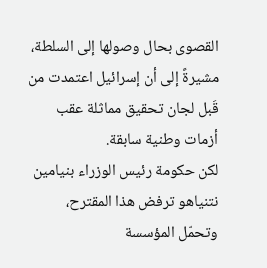القصوى بحال وصولها إلى السلطة، مشيرةً إلى أن إسرائيل اعتمدت من قَبل لجان تحقيق مماثلة عقب أزمات وطنية سابقة.
لكن حكومة رئيس الوزراء بنيامين نتنياهو ترفض هذا المقترح، وتحمّل المؤسسة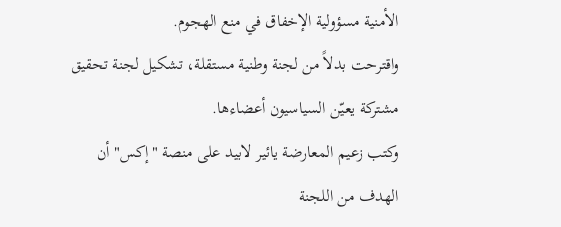الأمنية مسؤولية الإخفاق في منع الهجوم.
واقترحت بدلاً من لجنة وطنية مستقلة، تشكيل لجنة تحقيق مشتركة يعيّن السياسيون أعضاءها.
وكتب زعيم المعارضة يائير لابيد على منصة "إكس" أن الهدف من اللجنة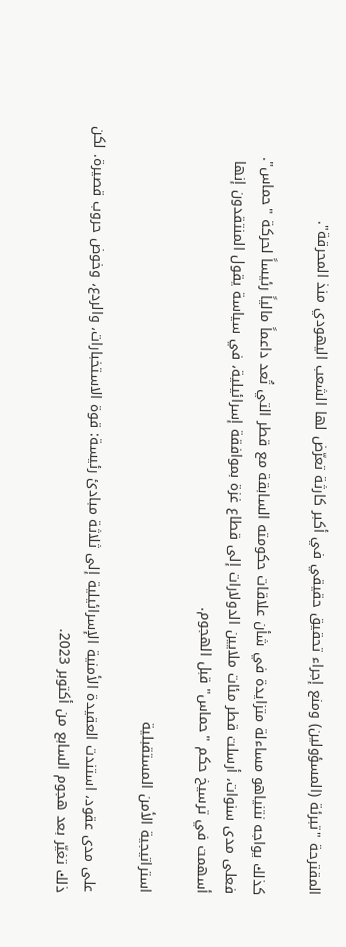المقترحة "تبرئة (المسؤولين) ومنع إجراء تحقيق حقيقي في أكبر كارثة تعرّض لها الشعب اليهودي منذ المحرقة".

كذلك يواجه نتنياهو مساءلة متزايدة في شأن علاقات حكومته السابقة مع قطر التي تُعد داعماً مالياً رئيساً لحركة "حماس".
فعلى مدى سنوات، أرسلت قطر مئات ملايين الدولارات إلى قطاع غزة بموافقة إسرائيلية، في سياسة يقول المنتقدون إنها أسهمت في ترسيخ حكم "حماس" قبل الهجوم.

استراتيجية الأمن المستقبلية

على مدى عقود، استندت العقيدة الأمنية الإسرائيلية إلى ثلاثة مبادئ رئيسة: قوة الاستخبارات، والردع، وخوض حروب قصيرة. لكن ذلك تغيّر بعد هجوم السابع من أكتوبر 2023.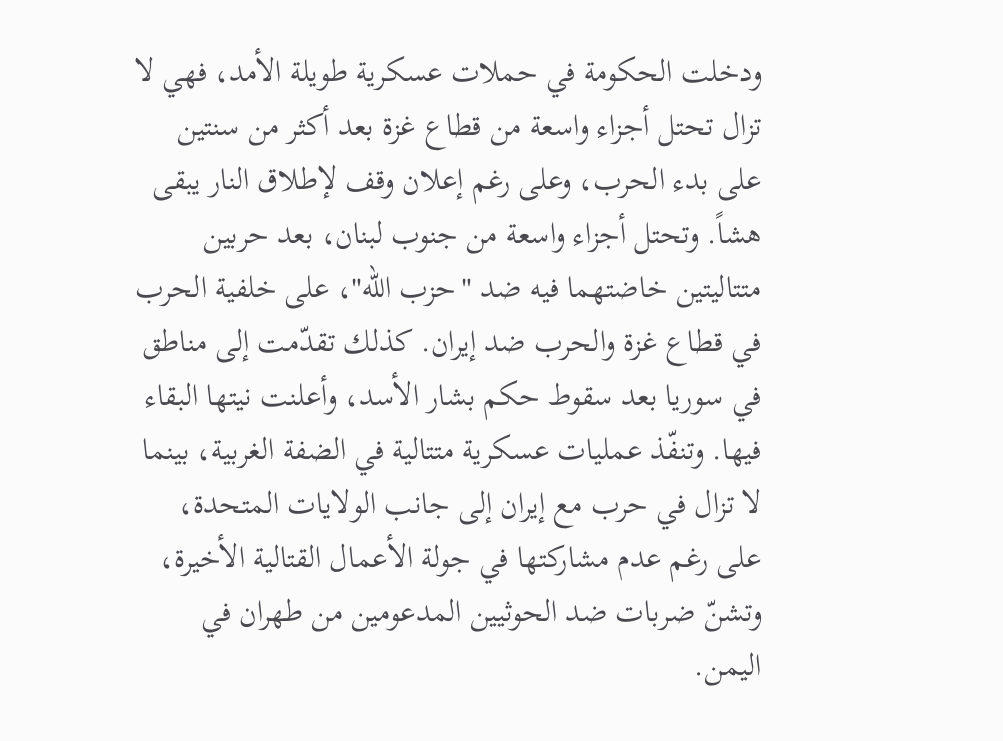ودخلت الحكومة في حملات عسكرية طويلة الأمد، فهي لا تزال تحتل أجزاء واسعة من قطاع غزة بعد أكثر من سنتين على بدء الحرب، وعلى رغم إعلان وقف لإطلاق النار يبقى هشاً. وتحتل أجزاء واسعة من جنوب لبنان، بعد حربين متتاليتين خاضتهما فيه ضد "حزب الله"، على خلفية الحرب في قطاع غزة والحرب ضد إيران. كذلك تقدّمت إلى مناطق في سوريا بعد سقوط حكم بشار الأسد، وأعلنت نيتها البقاء فيها. وتنفّذ عمليات عسكرية متتالية في الضفة الغربية، بينما لا تزال في حرب مع إيران إلى جانب الولايات المتحدة، على رغم عدم مشاركتها في جولة الأعمال القتالية الأخيرة، وتشنّ ضربات ضد الحوثيين المدعومين من طهران في اليمن.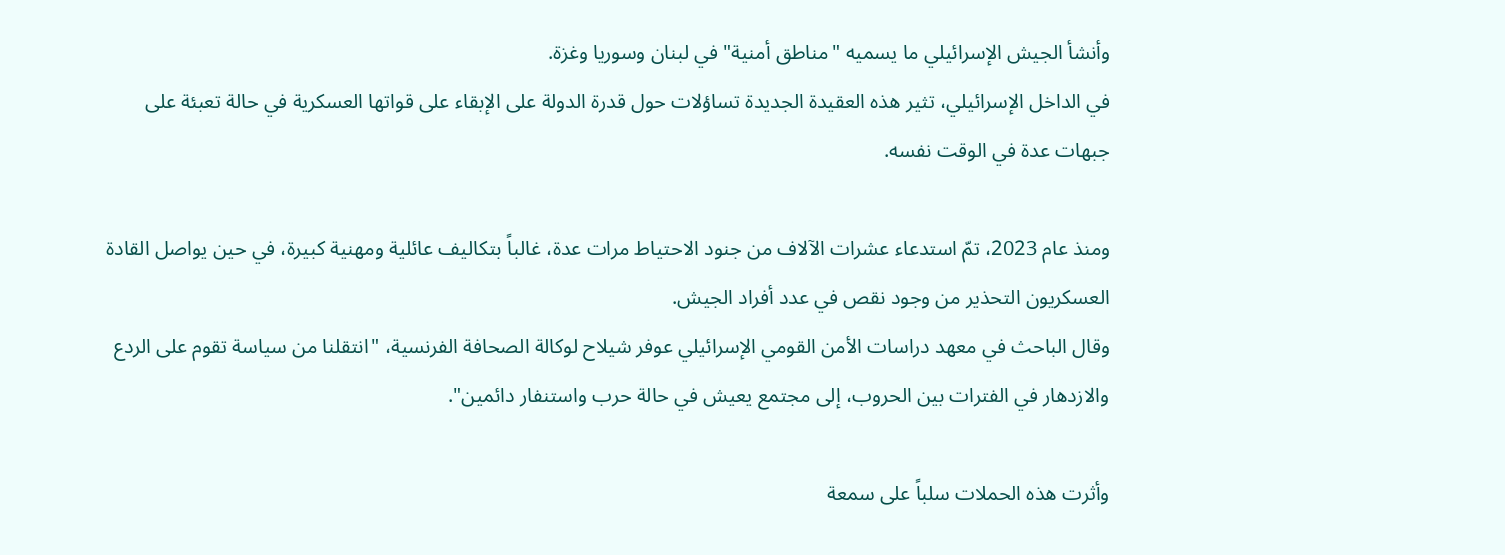وأنشأ الجيش الإسرائيلي ما يسميه "مناطق أمنية" في لبنان وسوريا وغزة.
في الداخل الإسرائيلي، تثير هذه العقيدة الجديدة تساؤلات حول قدرة الدولة على الإبقاء على قواتها العسكرية في حالة تعبئة على جبهات عدة في الوقت نفسه.

ومنذ عام 2023، تمّ استدعاء عشرات الآلاف من جنود الاحتياط مرات عدة، غالباً بتكاليف عائلية ومهنية كبيرة، في حين يواصل القادة العسكريون التحذير من وجود نقص في عدد أفراد الجيش.
وقال الباحث في معهد دراسات الأمن القومي الإسرائيلي عوفر شيلاح لوكالة الصحافة الفرنسية، "انتقلنا من سياسة تقوم على الردع والازدهار في الفترات بين الحروب، إلى مجتمع يعيش في حالة حرب واستنفار دائمين".

وأثرت هذه الحملات سلباً على سمعة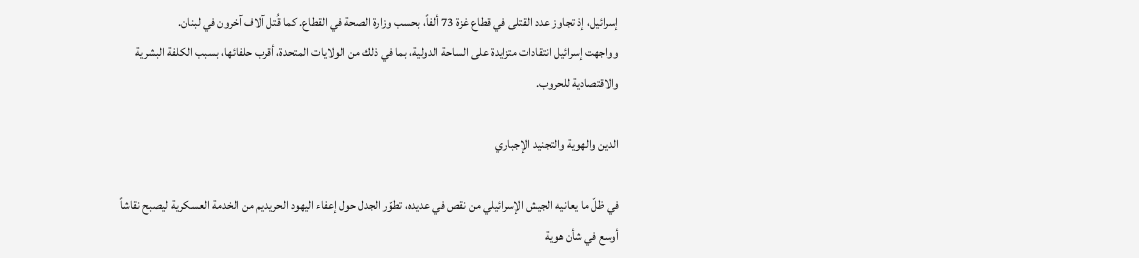إسرائيل، إذ تجاوز عدد القتلى في قطاع غزة 73 ألفاً، بحسب وزارة الصحة في القطاع. كما قُتل آلاف آخرون في لبنان.
وواجهت إسرائيل انتقادات متزايدة على الساحة الدولية، بما في ذلك من الولايات المتحدة، أقرب حلفائها، بسبب الكلفة البشرية والاقتصادية للحروب.

الدين والهوية والتجنيد الإجباري

في ظلّ ما يعانيه الجيش الإسرائيلي من نقص في عديده، تطوّر الجدل حول إعفاء اليهود الحريديم من الخدمة العسكرية ليصبح نقاشاً أوسع في شأن هوية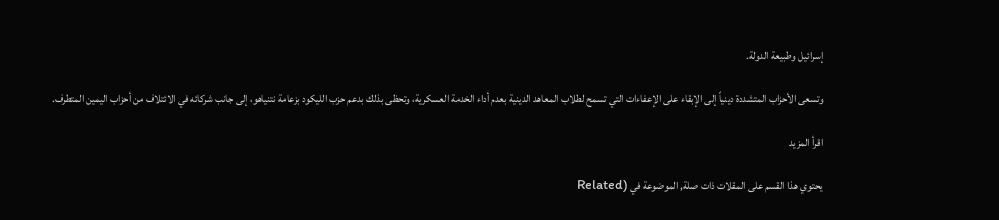إسرائيل وطبيعة الدولة.

وتسعى الأحزاب المتشددة دينياً إلى الإبقاء على الإعفاءات التي تسمح لطلاب المعاهد الدينية بعدم أداء الخدمة العسكرية، وتحظى بذلك بدعم حزب الليكود بزعامة نتنياهو، إلى جانب شركائه في الائتلاف من أحزاب اليمين المتطرف.

اقرأ المزيد

يحتوي هذا القسم على المقلات ذات صلة, الموضوعة في (Related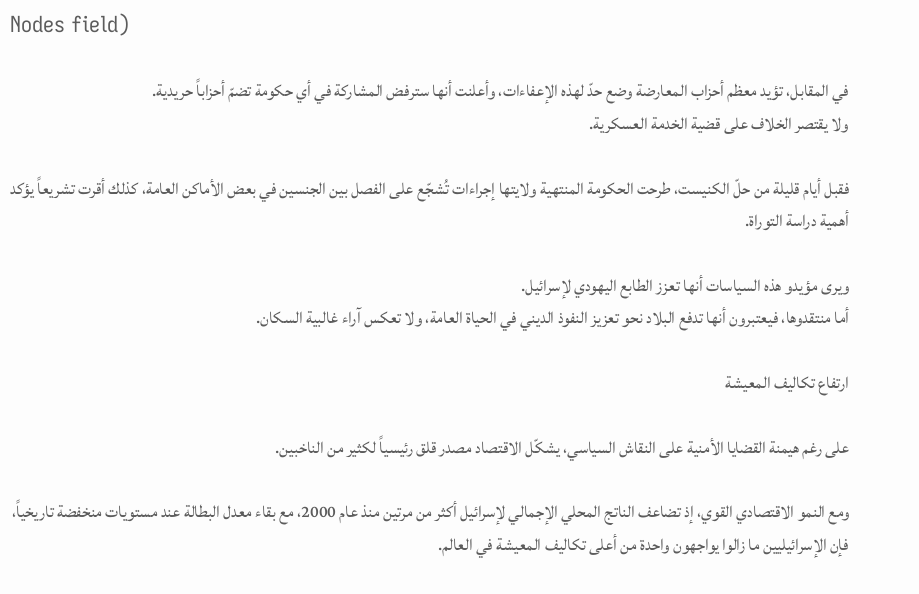Nodes field)

في المقابل، تؤيد معظم أحزاب المعارضة وضع حدّ لهذه الإعفاءات، وأعلنت أنها سترفض المشاركة في أي حكومة تضمّ أحزاباً حريدية.
ولا يقتصر الخلاف على قضية الخدمة العسكرية.

فقبل أيام قليلة من حلّ الكنيست، طرحت الحكومة المنتهية ولايتها إجراءات تُشجّع على الفصل بين الجنسين في بعض الأماكن العامة، كذلك أقرت تشريعاً يؤكد أهمية دراسة التوراة.

ويرى مؤيدو هذه السياسات أنها تعزز الطابع اليهودي لإسرائيل.
أما منتقدوها، فيعتبرون أنها تدفع البلاد نحو تعزيز النفوذ الديني في الحياة العامة، ولا تعكس آراء غالبية السكان.

ارتفاع تكاليف المعيشة

على رغم هيمنة القضايا الأمنية على النقاش السياسي، يشكّل الاقتصاد مصدر قلق رئيسياً لكثير من الناخبين.

ومع النمو الاقتصادي القوي، إذ تضاعف الناتج المحلي الإجمالي لإسرائيل أكثر من مرتين منذ عام 2000، مع بقاء معدل البطالة عند مستويات منخفضة تاريخياً، فإن الإسرائيليين ما زالوا يواجهون واحدة من أعلى تكاليف المعيشة في العالم.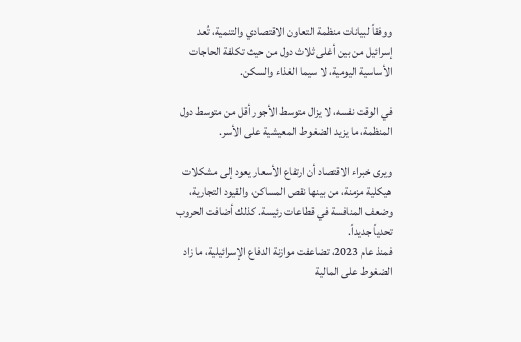ووفقاً لبيانات منظمة التعاون الاقتصادي والتنمية، تُعد إسرائيل من بين أغلى ثلاث دول من حيث تكلفة الحاجات الأساسية اليومية، لا سيما الغذاء والسكن.

في الوقت نفسه، لا يزال متوسط الأجور أقل من متوسط دول المنظمة، ما يزيد الضغوط المعيشية على الأسر.

ويرى خبراء الاقتصاد أن ارتفاع الأسعار يعود إلى مشكلات هيكلية مزمنة، من بينها نقص المساكن، والقيود التجارية، وضعف المنافسة في قطاعات رئيسة. كذلك أضافت الحروب تحدياً جديداً.
فمنذ عام 2023، تضاعفت موازنة الدفاع الإسرائيلية، ما زاد الضغوط على المالية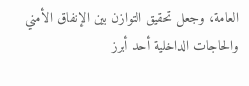العامة، وجعل تحقيق التوازن بين الإنفاق الأمني والحاجات الداخلية أحد أبرز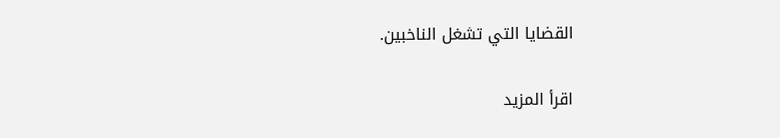القضايا التي تشغل الناخبين.

اقرأ المزيد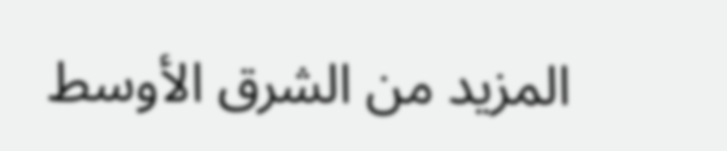المزيد من الشرق الأوسط